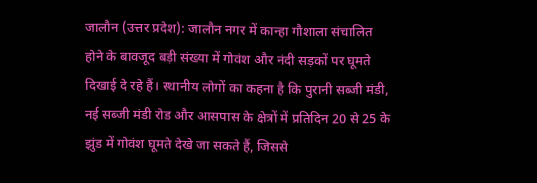जालौन (उत्तर प्रदेश): जालौन नगर में कान्हा गौशाला संचालित होने के बावजूद बड़ी संख्या में गोवंश और नंदी सड़कों पर घूमते दिखाई दे रहे हैं। स्थानीय लोगों का कहना है कि पुरानी सब्जी मंडी, नई सब्जी मंडी रोड और आसपास के क्षेत्रों में प्रतिदिन 20 से 25 के झुंड में गोवंश घूमते देखे जा सकते हैं, जिससे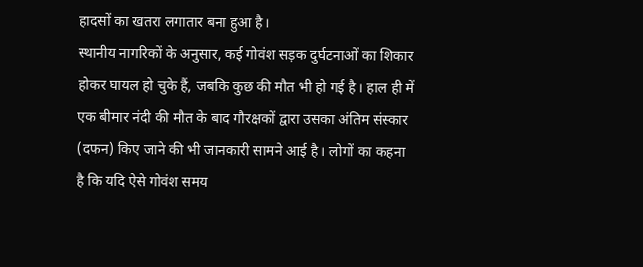हादसों का खतरा लगातार बना हुआ है।
स्थानीय नागरिकों के अनुसार, कई गोवंश सड़क दुर्घटनाओं का शिकार होकर घायल हो चुके हैं, जबकि कुछ की मौत भी हो गई है। हाल ही में एक बीमार नंदी की मौत के बाद गौरक्षकों द्वारा उसका अंतिम संस्कार (दफन) किए जाने की भी जानकारी सामने आई है। लोगों का कहना है कि यदि ऐसे गोवंश समय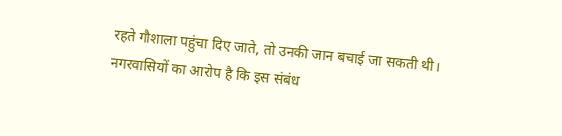रहते गौशाला पहुंचा दिए जाते, तो उनकी जान बचाई जा सकती थी।
नगरवासियों का आरोप है कि इस संबंध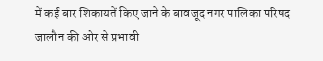में कई बार शिकायतें किए जाने के बावजूद नगर पालिका परिषद जालौन की ओर से प्रभावी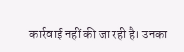कार्रवाई नहीं की जा रही है। उनका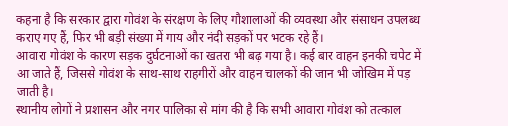कहना है कि सरकार द्वारा गोवंश के संरक्षण के लिए गौशालाओं की व्यवस्था और संसाधन उपलब्ध कराए गए हैं, फिर भी बड़ी संख्या में गाय और नंदी सड़कों पर भटक रहे हैं।
आवारा गोवंश के कारण सड़क दुर्घटनाओं का खतरा भी बढ़ गया है। कई बार वाहन इनकी चपेट में आ जाते हैं, जिससे गोवंश के साथ-साथ राहगीरों और वाहन चालकों की जान भी जोखिम में पड़ जाती है।
स्थानीय लोगों ने प्रशासन और नगर पालिका से मांग की है कि सभी आवारा गोवंश को तत्काल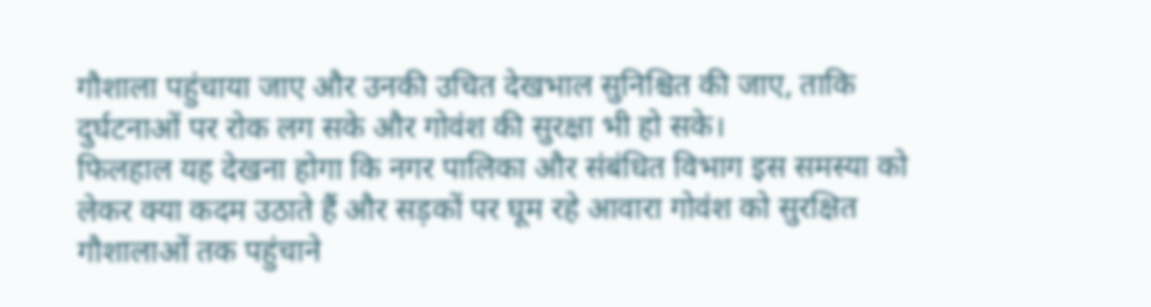गौशाला पहुंचाया जाए और उनकी उचित देखभाल सुनिश्चित की जाए, ताकि दुर्घटनाओं पर रोक लग सके और गोवंश की सुरक्षा भी हो सके।
फिलहाल यह देखना होगा कि नगर पालिका और संबंधित विभाग इस समस्या को लेकर क्या कदम उठाते हैं और सड़कों पर घूम रहे आवारा गोवंश को सुरक्षित गौशालाओं तक पहुंचाने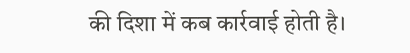की दिशा में कब कार्रवाई होती है।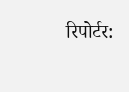रिपोर्टर: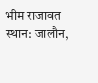भीम राजावत
स्थान: जालौन,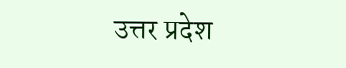उत्तर प्रदेश